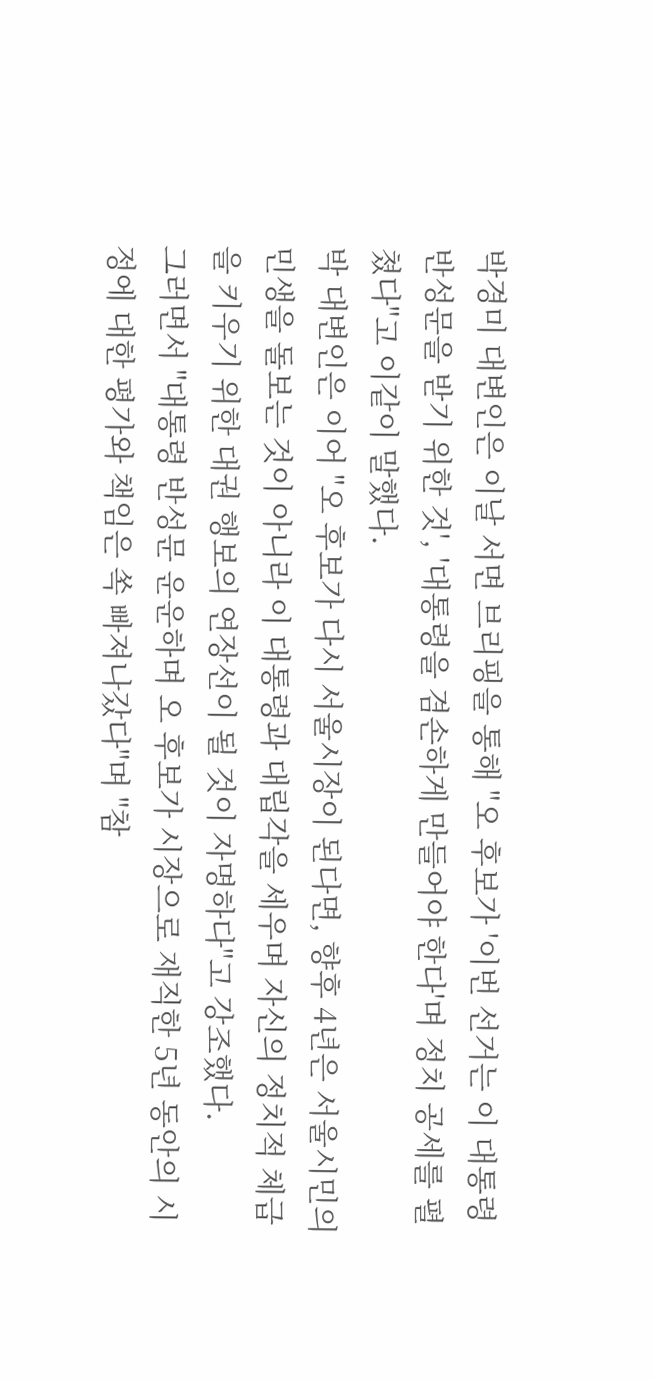박경미 대변인은 이날 서면 브리핑을 통해 "오 후보가 '이번 선거는 이 대통령 반성문을 받기 위한 것', '대통령을 겸손하게 만들어야 한다'며 정치 공세를 펼쳤다"고 이같이 말했다.
박 대변인은 이어 "오 후보가 다시 서울시장이 된다면, 향후 4년은 서울시민의 민생을 돌보는 것이 아니라 이 대통령과 대립각을 세우며 자신의 정치적 체급을 키우기 위한 대권 행보의 연장선이 될 것이 자명하다"고 강조했다.
그러면서 "대통령 반성문 운운하며 오 후보가 시장으로 재직한 5년 동안의 시정에 대한 평가와 책임은 쏙 빠져나갔다"며 "참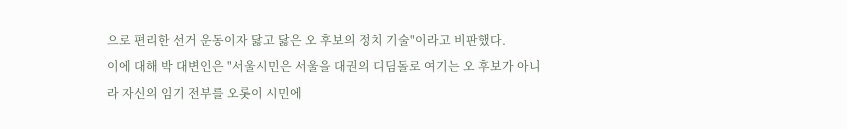으로 편리한 선거 운동이자 닳고 닳은 오 후보의 정치 기술"이라고 비판했다.
이에 대해 박 대변인은 "서울시민은 서울을 대권의 디딤돌로 여기는 오 후보가 아니라 자신의 임기 전부를 오롯이 시민에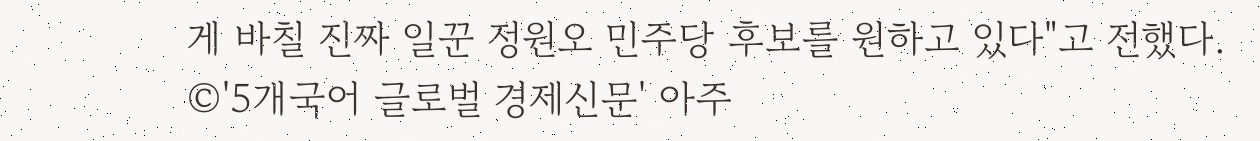게 바칠 진짜 일꾼 정원오 민주당 후보를 원하고 있다"고 전했다.
©'5개국어 글로벌 경제신문' 아주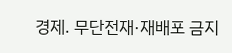경제. 무단전재·재배포 금지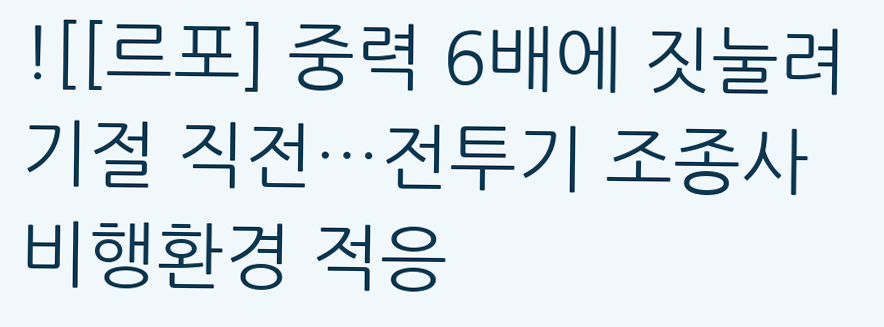![[르포] 중력 6배에 짓눌려 기절 직전…전투기 조종사 비행환경 적응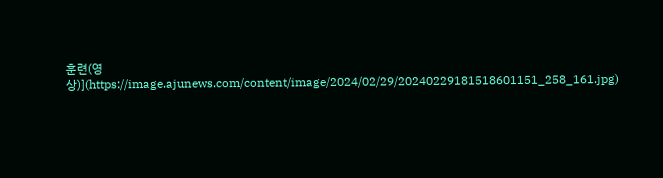훈련(영상)](https://image.ajunews.com/content/image/2024/02/29/20240229181518601151_258_161.jpg)